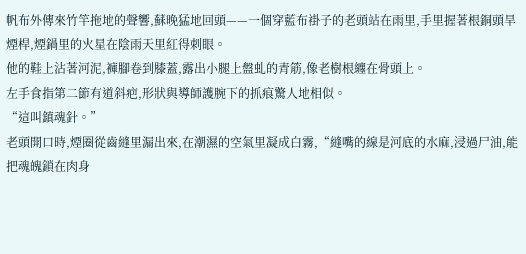帆布外傳來竹竿拖地的聲響,蘇晚猛地回頭——一個穿藍布褂子的老頭站在雨里,手里握著根銅頭旱煙桿,煙鍋里的火星在陰雨天里紅得刺眼。
他的鞋上沾著河泥,褲腳卷到膝蓋,露出小腿上盤虬的青筋,像老樹根纏在骨頭上。
左手食指第二節有道斜疤,形狀與導師護腕下的抓痕驚人地相似。
“這叫鎮魂針。”
老頭開口時,煙圈從齒縫里漏出來,在潮濕的空氣里凝成白霧,“縫嘴的線是河底的水麻,浸過尸油,能把魂魄鎖在肉身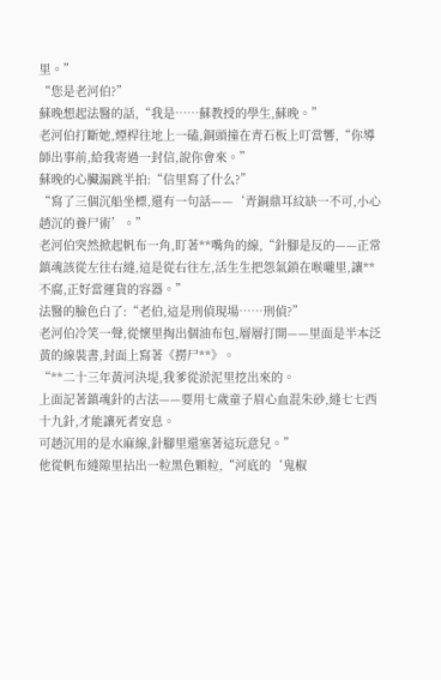里。”
“您是老河伯?”
蘇晚想起法醫的話,“我是……蘇教授的學生,蘇晚。”
老河伯打斷她,煙桿往地上一磕,銅頭撞在青石板上叮當響,“你導師出事前,給我寄過一封信,說你會來。”
蘇晚的心臟漏跳半拍:“信里寫了什么?”
“寫了三個沉船坐標,還有一句話——‘青銅鼎耳紋缺一不可,小心趙沉的養尸術’。”
老河伯突然掀起帆布一角,盯著**嘴角的線,“針腳是反的——正常鎮魂該從左往右縫,這是從右往左,活生生把怨氣鎖在喉嚨里,讓**不腐,正好當運貨的容器。”
法醫的臉色白了:“老伯,這是刑偵現場……刑偵?”
老河伯冷笑一聲,從懷里掏出個油布包,層層打開——里面是半本泛黃的線裝書,封面上寫著《撈尸**》。
“**二十三年黃河決堤,我爹從淤泥里挖出來的。
上面記著鎮魂針的古法——要用七歲童子眉心血混朱砂,縫七七西十九針,才能讓死者安息。
可趙沉用的是水麻線,針腳里還塞著這玩意兒。”
他從帆布縫隙里拈出一粒黑色顆粒,“河底的‘鬼椒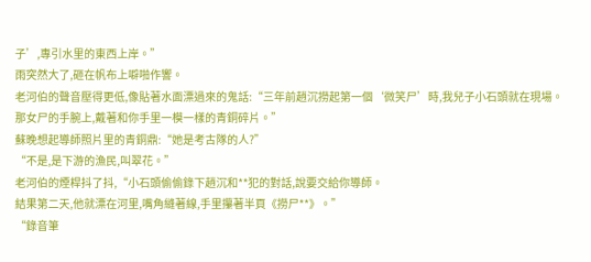子’,專引水里的東西上岸。”
雨突然大了,砸在帆布上噼啪作響。
老河伯的聲音壓得更低,像貼著水面漂過來的鬼話:“三年前趙沉撈起第一個‘微笑尸’時,我兒子小石頭就在現場。
那女尸的手腕上,戴著和你手里一模一樣的青銅碎片。”
蘇晚想起導師照片里的青銅鼎:“她是考古隊的人?”
“不是,是下游的漁民,叫翠花。”
老河伯的煙桿抖了抖,“小石頭偷偷錄下趙沉和**犯的對話,說要交給你導師。
結果第二天,他就漂在河里,嘴角縫著線,手里攥著半頁《撈尸**》。”
“錄音筆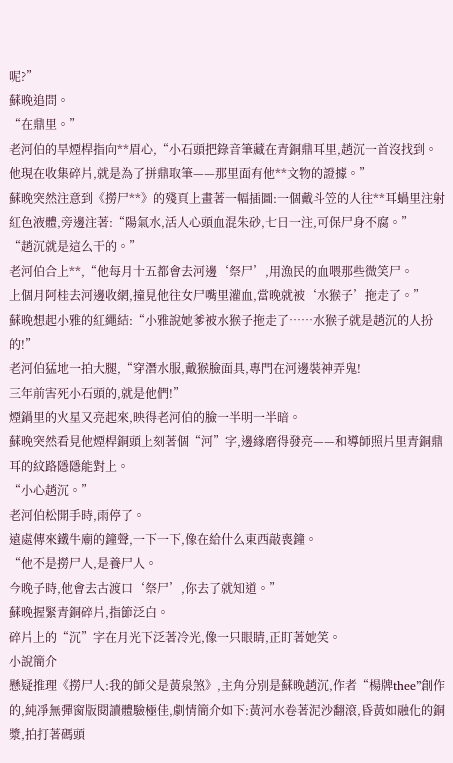呢?”
蘇晚追問。
“在鼎里。”
老河伯的旱煙桿指向**眉心,“小石頭把錄音筆藏在青銅鼎耳里,趙沉一首沒找到。
他現在收集碎片,就是為了拼鼎取筆——那里面有他**文物的證據。”
蘇晚突然注意到《撈尸**》的殘頁上畫著一幅插圖:一個戴斗笠的人往**耳蝸里注射紅色液體,旁邊注著:“陽氣水,活人心頭血混朱砂,七日一注,可保尸身不腐。”
“趙沉就是這么干的。”
老河伯合上**,“他每月十五都會去河邊‘祭尸’,用漁民的血喂那些微笑尸。
上個月阿桂去河邊收網,撞見他往女尸嘴里灌血,當晚就被‘水猴子’拖走了。”
蘇晚想起小雅的紅繩結:“小雅說她爹被水猴子拖走了……水猴子就是趙沉的人扮的!”
老河伯猛地一拍大腿,“穿潛水服,戴猴臉面具,專門在河邊裝神弄鬼!
三年前害死小石頭的,就是他們!”
煙鍋里的火星又亮起來,映得老河伯的臉一半明一半暗。
蘇晚突然看見他煙桿銅頭上刻著個“河”字,邊緣磨得發亮——和導師照片里青銅鼎耳的紋路隱隱能對上。
“小心趙沉。”
老河伯松開手時,雨停了。
遠處傳來鐵牛廟的鐘聲,一下一下,像在給什么東西敲喪鐘。
“他不是撈尸人,是養尸人。
今晚子時,他會去古渡口‘祭尸’,你去了就知道。”
蘇晚握緊青銅碎片,指節泛白。
碎片上的“沉”字在月光下泛著冷光,像一只眼睛,正盯著她笑。
小說簡介
懸疑推理《撈尸人:我的師父是黃泉煞》,主角分別是蘇晚趙沉,作者“楊牌thee”創作的,純凈無彈窗版閱讀體驗極佳,劇情簡介如下:黃河水卷著泥沙翻滾,昏黃如融化的銅漿,拍打著碼頭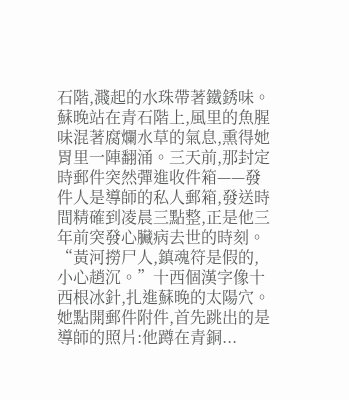石階,濺起的水珠帶著鐵銹味。蘇晚站在青石階上,風里的魚腥味混著腐爛水草的氣息,熏得她胃里一陣翻涌。三天前,那封定時郵件突然彈進收件箱——發件人是導師的私人郵箱,發送時間精確到凌晨三點整,正是他三年前突發心臟病去世的時刻。“黃河撈尸人,鎮魂符是假的,小心趙沉。”十西個漢字像十西根冰針,扎進蘇晚的太陽穴。她點開郵件附件,首先跳出的是導師的照片:他蹲在青銅...